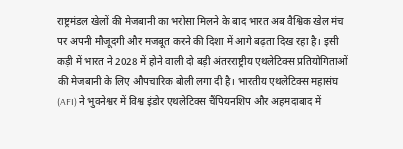राष्ट्रमंडल खेलों की मेजबानी का भरोसा मिलने के बाद भारत अब वैश्विक खेल मंच पर अपनी मौजूदगी और मजबूत करने की दिशा में आगे बढ़ता दिख रहा है। इसी कड़ी में भारत ने 2028 में होने वाली दो बड़ी अंतरराष्ट्रीय एथलेटिक्स प्रतियोगिताओं की मेजबानी के लिए औपचारिक बोली लगा दी है। भारतीय एथलेटिक्स महासंघ (AFI) ने भुवनेश्वर में विश्व इंडोर एथलेटिक्स चैंपियनशिप और अहमदाबाद में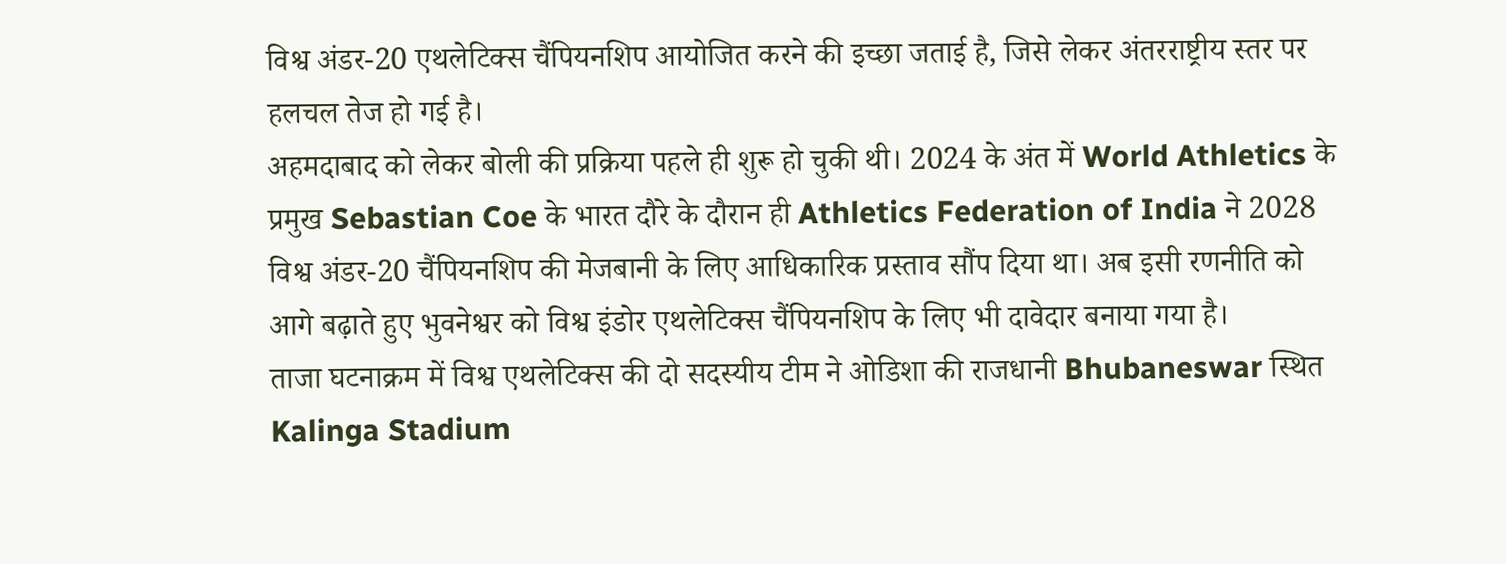विश्व अंडर-20 एथलेटिक्स चैंपियनशिप आयोजित करने की इच्छा जताई है, जिसे लेकर अंतरराष्ट्रीय स्तर पर हलचल तेज हो गई है।
अहमदाबाद को लेकर बोली की प्रक्रिया पहले ही शुरू हो चुकी थी। 2024 के अंत में World Athletics के प्रमुख Sebastian Coe के भारत दौरे के दौरान ही Athletics Federation of India ने 2028 विश्व अंडर-20 चैंपियनशिप की मेजबानी के लिए आधिकारिक प्रस्ताव सौंप दिया था। अब इसी रणनीति को आगे बढ़ाते हुए भुवनेश्वर को विश्व इंडोर एथलेटिक्स चैंपियनशिप के लिए भी दावेदार बनाया गया है।
ताजा घटनाक्रम में विश्व एथलेटिक्स की दो सदस्यीय टीम ने ओडिशा की राजधानी Bhubaneswar स्थित Kalinga Stadium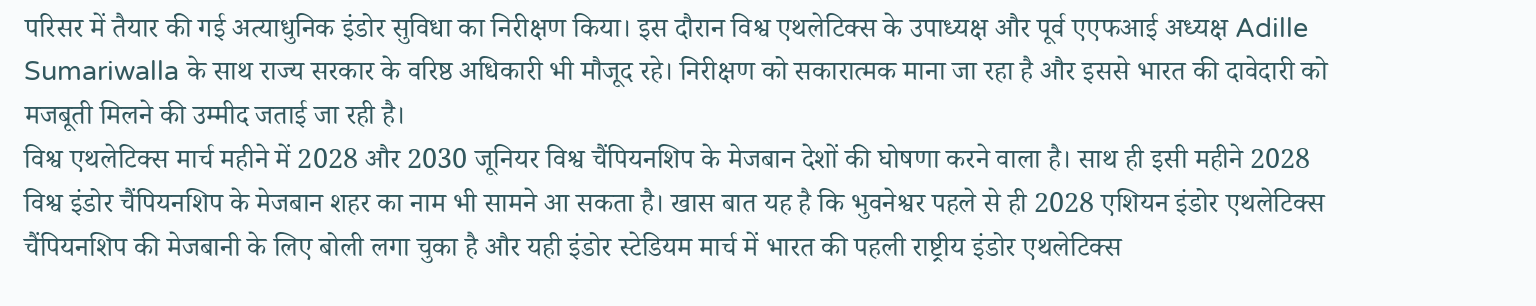परिसर में तैयार की गई अत्याधुनिक इंडोर सुविधा का निरीक्षण किया। इस दौरान विश्व एथलेटिक्स के उपाध्यक्ष और पूर्व एएफआई अध्यक्ष Adille Sumariwalla के साथ राज्य सरकार के वरिष्ठ अधिकारी भी मौजूद रहे। निरीक्षण को सकारात्मक माना जा रहा है और इससे भारत की दावेदारी को मजबूती मिलने की उम्मीद जताई जा रही है।
विश्व एथलेटिक्स मार्च महीने में 2028 और 2030 जूनियर विश्व चैंपियनशिप के मेजबान देशों की घोषणा करने वाला है। साथ ही इसी महीने 2028 विश्व इंडोर चैंपियनशिप के मेजबान शहर का नाम भी सामने आ सकता है। खास बात यह है कि भुवनेश्वर पहले से ही 2028 एशियन इंडोर एथलेटिक्स चैंपियनशिप की मेजबानी के लिए बोली लगा चुका है और यही इंडोर स्टेडियम मार्च में भारत की पहली राष्ट्रीय इंडोर एथलेटिक्स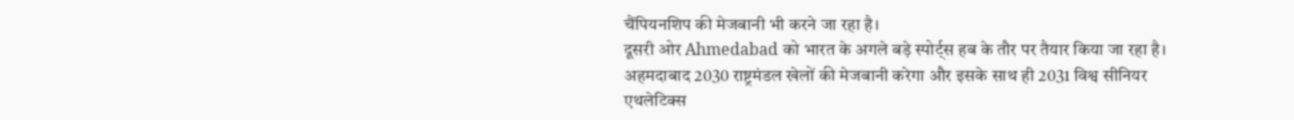चैंपियनशिप की मेजबानी भी करने जा रहा है।
दूसरी ओर Ahmedabad को भारत के अगले बड़े स्पोर्ट्स हब के तौर पर तैयार किया जा रहा है। अहमदाबाद 2030 राष्ट्रमंडल खेलों की मेजबानी करेगा और इसके साथ ही 2031 विश्व सीनियर एथलेटिक्स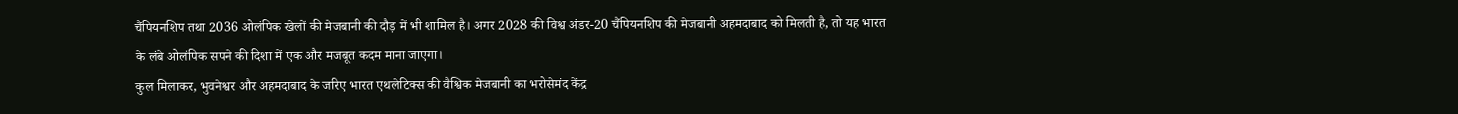चैंपियनशिप तथा 2036 ओलंपिक खेलों की मेजबानी की दौड़ में भी शामिल है। अगर 2028 की विश्व अंडर-20 चैंपियनशिप की मेजबानी अहमदाबाद को मिलती है, तो यह भारत के लंबे ओलंपिक सपने की दिशा में एक और मजबूत कदम माना जाएगा।
कुल मिलाकर, भुवनेश्वर और अहमदाबाद के जरिए भारत एथलेटिक्स की वैश्विक मेजबानी का भरोसेमंद केंद्र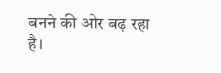बनने की ओर बढ़ रहा है।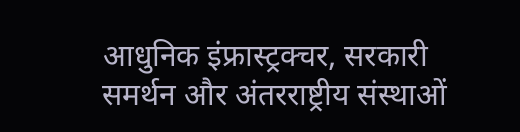आधुनिक इंफ्रास्ट्रक्चर, सरकारी समर्थन और अंतरराष्ट्रीय संस्थाओं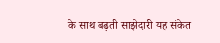के साथ बढ़ती साझेदारी यह संकेत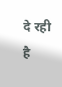दे रही है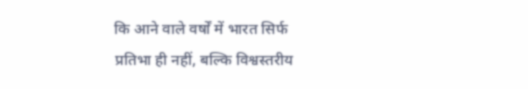कि आने वाले वर्षों में भारत सिर्फ प्रतिभा ही नहीं, बल्कि विश्वस्तरीय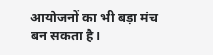आयोजनों का भी बड़ा मंच बन सकता है।